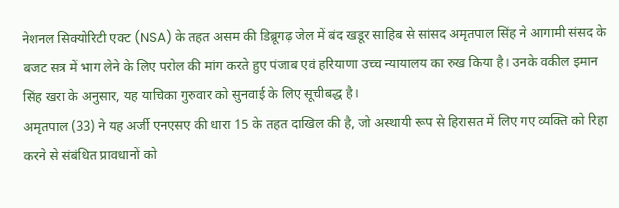नेशनल सिक्योरिटी एक्ट (NSA) के तहत असम की डिब्रूगढ़ जेल में बंद खडूर साहिब से सांसद अमृतपाल सिंह ने आगामी संसद के बजट सत्र में भाग लेने के लिए परोल की मांग करते हुए पंजाब एवं हरियाणा उच्च न्यायालय का रुख किया है। उनके वकील इमान सिंह खरा के अनुसार, यह याचिका गुरुवार को सुनवाई के लिए सूचीबद्ध है।
अमृतपाल (33) ने यह अर्जी एनएसए की धारा 15 के तहत दाखिल की है, जो अस्थायी रूप से हिरासत में लिए गए व्यक्ति को रिहा करने से संबंधित प्रावधानों को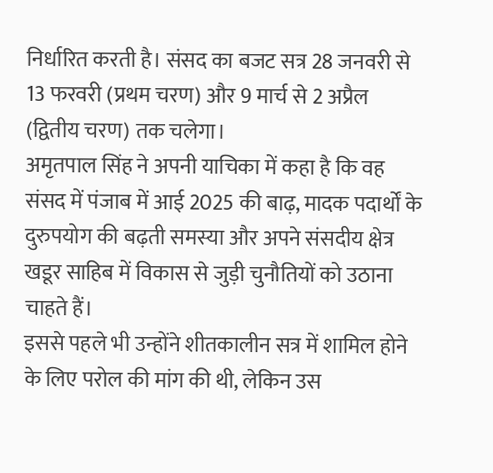निर्धारित करती है। संसद का बजट सत्र 28 जनवरी से 13 फरवरी (प्रथम चरण) और 9 मार्च से 2 अप्रैल (द्वितीय चरण) तक चलेगा।
अमृतपाल सिंह ने अपनी याचिका में कहा है कि वह संसद में पंजाब में आई 2025 की बाढ़, मादक पदार्थों के दुरुपयोग की बढ़ती समस्या और अपने संसदीय क्षेत्र खडूर साहिब में विकास से जुड़ी चुनौतियों को उठाना चाहते हैं।
इससे पहले भी उन्होंने शीतकालीन सत्र में शामिल होने के लिए परोल की मांग की थी, लेकिन उस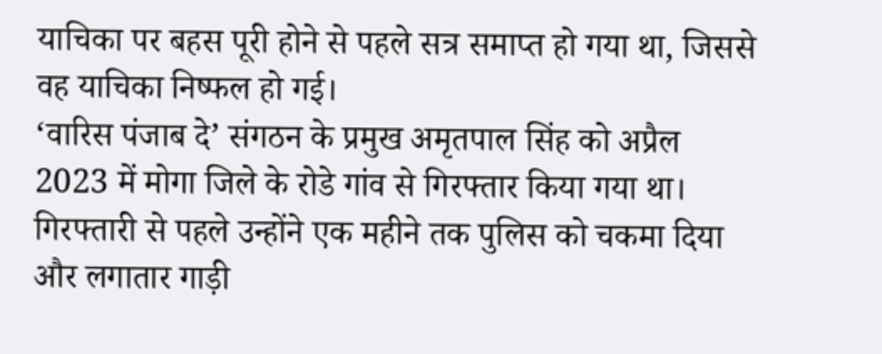याचिका पर बहस पूरी होने से पहले सत्र समाप्त हो गया था, जिससे वह याचिका निष्फल हो गई।
‘वारिस पंजाब दे’ संगठन के प्रमुख अमृतपाल सिंह को अप्रैल 2023 में मोगा जिले के रोडे गांव से गिरफ्तार किया गया था। गिरफ्तारी से पहले उन्होंने एक महीने तक पुलिस को चकमा दिया और लगातार गाड़ी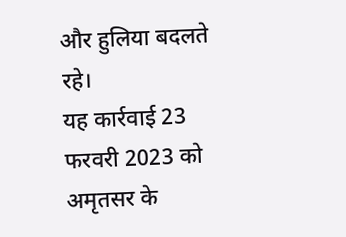और हुलिया बदलते रहे।
यह कार्रवाई 23 फरवरी 2023 को अमृतसर के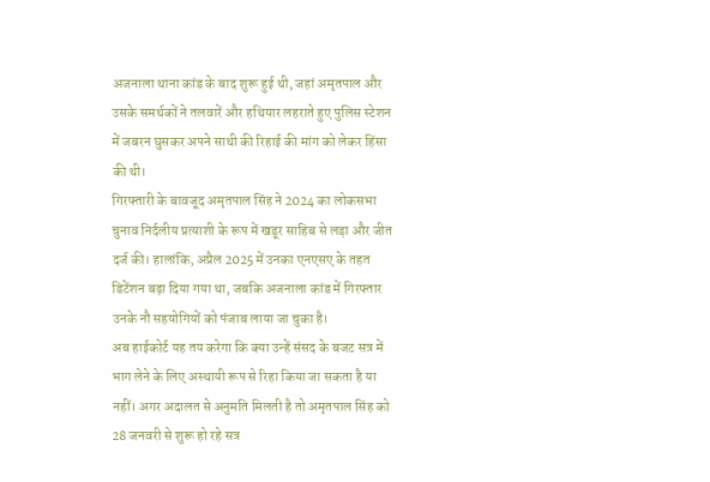अजनाला थाना कांड के बाद शुरू हुई थी, जहां अमृतपाल और उसके समर्थकों ने तलवारें और हथियार लहराते हुए पुलिस स्टेशन में जबरन घुसकर अपने साथी की रिहाई की मांग को लेकर हिंसा की थी।
गिरफ्तारी के बावजूद अमृतपाल सिंह ने 2024 का लोकसभा चुनाव निर्दलीय प्रत्याशी के रूप में खडूर साहिब से लड़ा और जीत दर्ज की। हालांकि, अप्रैल 2025 में उनका एनएसए के तहत डिटेंशन बढ़ा दिया गया था, जबकि अजनाला कांड में गिरफ्तार उनके नौ सहयोगियों को पंजाब लाया जा चुका है।
अब हाईकोर्ट यह तय करेगा कि क्या उन्हें संसद के बजट सत्र में भाग लेने के लिए अस्थायी रूप से रिहा किया जा सकता है या नहीं। अगर अदालत से अनुमति मिलती है तो अमृतपाल सिंह को 28 जनवरी से शुरू हो रहे सत्र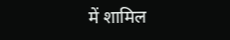में शामिल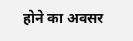होने का अवसर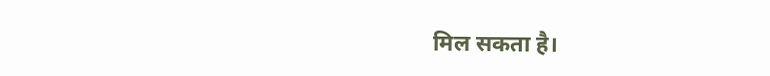मिल सकता है।